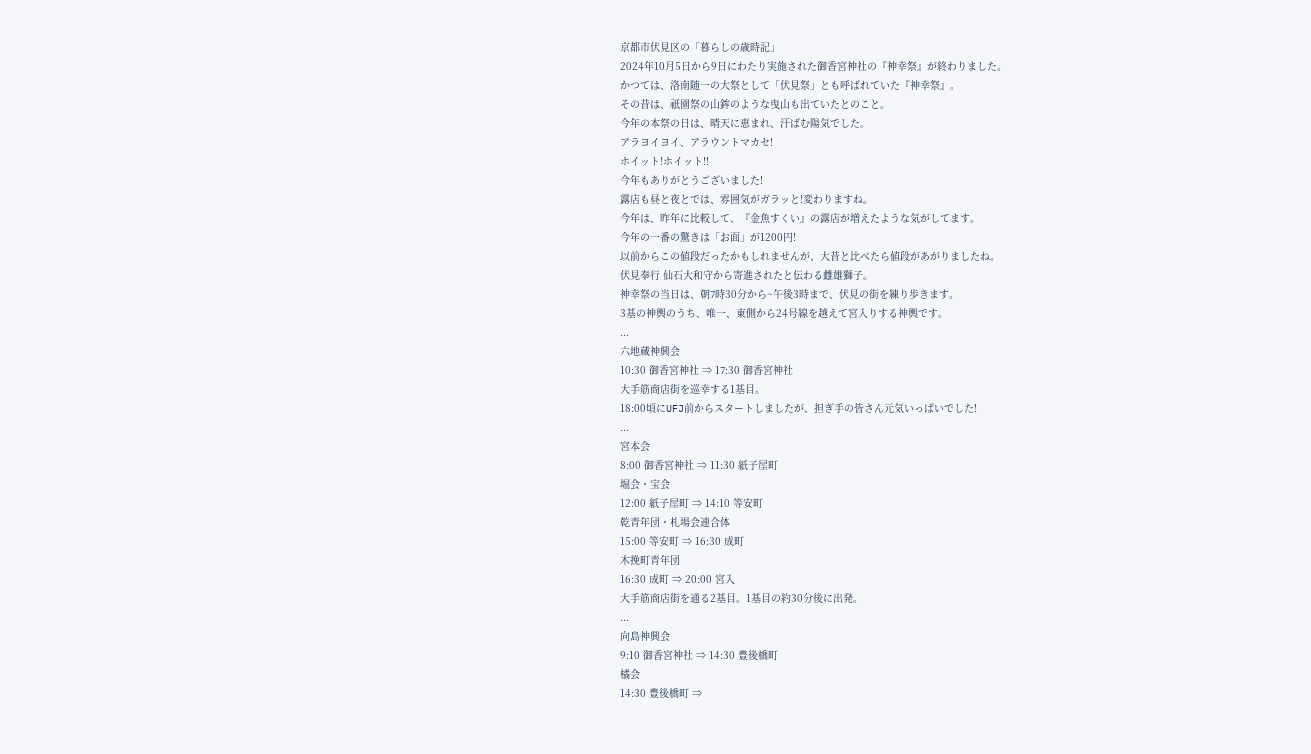京都市伏見区の「暮らしの歳時記」
2024年10月5日から9日にわたり実施された御香宮神社の『神幸祭』が終わりました。
かつては、洛南随一の大祭として「伏見祭」とも呼ばれていた『神幸祭』。
その昔は、祇園祭の山鉾のような曳山も出ていたとのこと。
今年の本祭の日は、晴天に恵まれ、汗ばむ陽気でした。
アラヨイヨイ、アラウントマカセ!
ホイット!ホイット!!
今年もありがとうございました!
露店も昼と夜とでは、雰囲気がガラッと!変わりますね。
今年は、昨年に比較して、『金魚すくい』の露店が増えたような気がしてます。
今年の一番の驚きは「お面」が1200円!
以前からこの値段だったかもしれませんが、大昔と比べたら値段があがりましたね。
伏見奉行 仙石大和守から寄進されたと伝わる雌雄獅子。
神幸祭の当日は、朝7時30分から~午後3時まで、伏見の街を練り歩きます。
3基の神輿のうち、唯一、東側から24号線を越えて宮入りする神輿です。
...
六地蔵神興会
10:30 御香宮神社 ⇒ 17:30 御香宮神社
大手筋商店街を巡幸する1基目。
18:00頃にUFJ前からスタートしましたが、担ぎ手の皆さん元気いっぱいでした!
...
宮本会
8:00 御香宮神社 ⇒ 11:30 紙子屋町
堀会・宝会
12:00 紙子屋町 ⇒ 14:10 等安町
乾青年団・札場会連合体
15:00 等安町 ⇒ 16:30 成町
木挽町青年団
16:30 成町 ⇒ 20:00 宮入
大手筋商店街を通る2基目。1基目の約30分後に出発。
...
向島神興会
9:10 御香宮神社 ⇒ 14:30 豊後橋町
橘会
14:30 豊後橋町 ⇒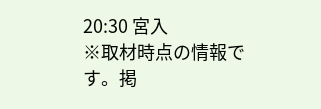20:30 宮入
※取材時点の情報です。掲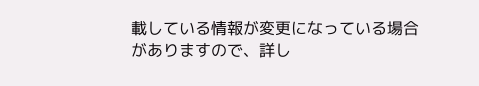載している情報が変更になっている場合がありますので、詳し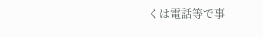くは電話等で事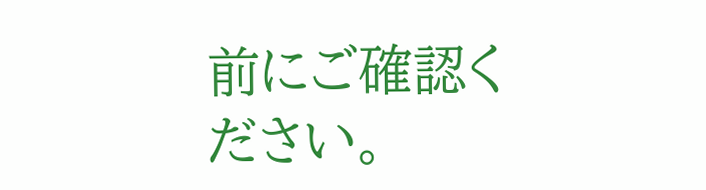前にご確認ください。